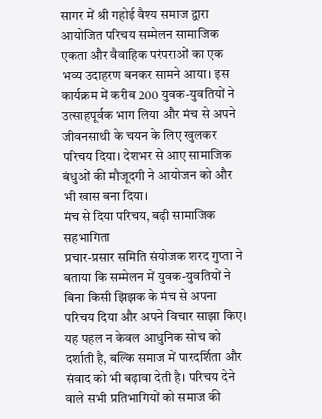सागर में श्री गहोई वैश्य समाज द्वारा आयोजित परिचय सम्मेलन सामाजिक एकता और वैवाहिक परंपराओं का एक भव्य उदाहरण बनकर सामने आया। इस कार्यक्रम में करीब 200 युवक-युवतियों ने उत्साहपूर्वक भाग लिया और मंच से अपने जीवनसाथी के चयन के लिए खुलकर परिचय दिया। देशभर से आए सामाजिक बंधुओं की मौजूदगी ने आयोजन को और भी खास बना दिया।
मंच से दिया परिचय, बढ़ी सामाजिक सहभागिता
प्रचार-प्रसार समिति संयोजक शरद गुप्ता ने बताया कि सम्मेलन में युवक-युवतियों ने बिना किसी झिझक के मंच से अपना परिचय दिया और अपने विचार साझा किए। यह पहल न केवल आधुनिक सोच को दर्शाती है, बल्कि समाज में पारदर्शिता और संवाद को भी बढ़ावा देती है। परिचय देने वाले सभी प्रतिभागियों को समाज की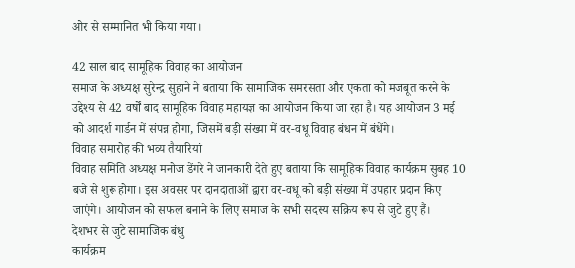ओर से सम्मानित भी किया गया।

42 साल बाद सामूहिक विवाह का आयोजन
समाज के अध्यक्ष सुरेन्द्र सुहाने ने बताया कि सामाजिक समरसता और एकता को मजबूत करने के उद्देश्य से 42 वर्षों बाद सामूहिक विवाह महायज्ञ का आयोजन किया जा रहा है। यह आयोजन 3 मई को आदर्श गार्डन में संपन्न होगा, जिसमें बड़ी संख्या में वर-वधू विवाह बंधन में बंधेंगे।
विवाह समारोह की भव्य तैयारियां
विवाह समिति अध्यक्ष मनोज डेंगरे ने जानकारी देते हुए बताया कि सामूहिक विवाह कार्यक्रम सुबह 10 बजे से शुरू होगा। इस अवसर पर दानदाताओं द्वारा वर-वधू को बड़ी संख्या में उपहार प्रदान किए जाएंगे। आयोजन को सफल बनाने के लिए समाज के सभी सदस्य सक्रिय रूप से जुटे हुए हैं।
देशभर से जुटे सामाजिक बंधु
कार्यक्रम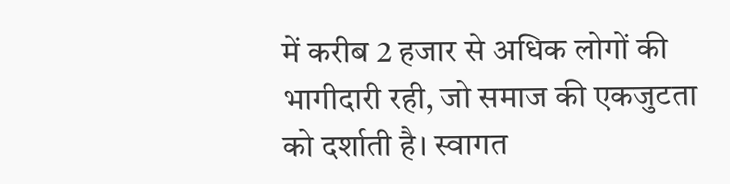में करीब 2 हजार से अधिक लोगों की भागीदारी रही, जो समाज की एकजुटता को दर्शाती है। स्वागत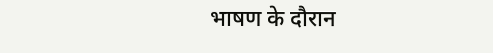भाषण के दौरान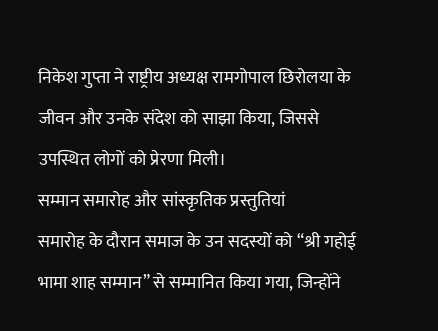निकेश गुप्ता ने राष्ट्रीय अध्यक्ष रामगोपाल छिरोलया के जीवन और उनके संदेश को साझा किया, जिससे उपस्थित लोगों को प्रेरणा मिली।
सम्मान समारोह और सांस्कृतिक प्रस्तुतियां
समारोह के दौरान समाज के उन सदस्यों को “श्री गहोई भामा शाह सम्मान” से सम्मानित किया गया, जिन्होंने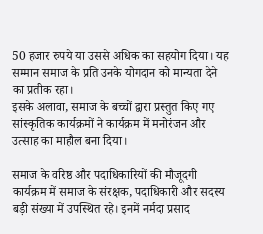50 हजार रुपये या उससे अधिक का सहयोग दिया। यह सम्मान समाज के प्रति उनके योगदान को मान्यता देने का प्रतीक रहा।
इसके अलावा, समाज के बच्चों द्वारा प्रस्तुत किए गए सांस्कृतिक कार्यक्रमों ने कार्यक्रम में मनोरंजन और उत्साह का माहौल बना दिया।

समाज के वरिष्ठ और पदाधिकारियों की मौजूदगी
कार्यक्रम में समाज के संरक्षक, पदाधिकारी और सदस्य बड़ी संख्या में उपस्थित रहे। इनमें नर्मदा प्रसाद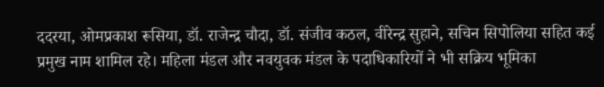ददरया, ओमप्रकाश रूसिया, डॉ. राजेन्द्र चौदा, डॉ. संजीव कठल, वीरेन्द्र सुहाने, सचिन सिपोलिया सहित कई प्रमुख नाम शामिल रहे। महिला मंडल और नवयुवक मंडल के पदाधिकारियों ने भी सक्रिय भूमिका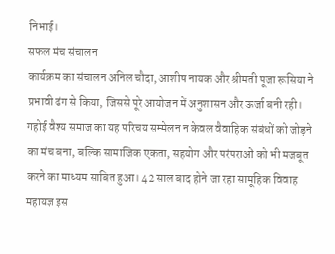निभाई।
सफल मंच संचालन
कार्यक्रम का संचालन अनिल चौदा, आशीष नायक और श्रीमती पूजा रूसिया ने प्रभावी ढंग से किया, जिससे पूरे आयोजन में अनुशासन और ऊर्जा बनी रही।
गहोई वैश्य समाज का यह परिचय सम्मेलन न केवल वैवाहिक संबंधों को जोड़ने का मंच बना, बल्कि सामाजिक एकता, सहयोग और परंपराओं को भी मजबूत करने का माध्यम साबित हुआ। 42 साल बाद होने जा रहा सामूहिक विवाह महायज्ञ इस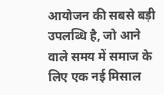आयोजन की सबसे बड़ी उपलब्धि है, जो आने वाले समय में समाज के लिए एक नई मिसाल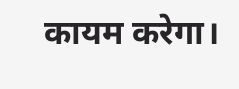कायम करेगा।